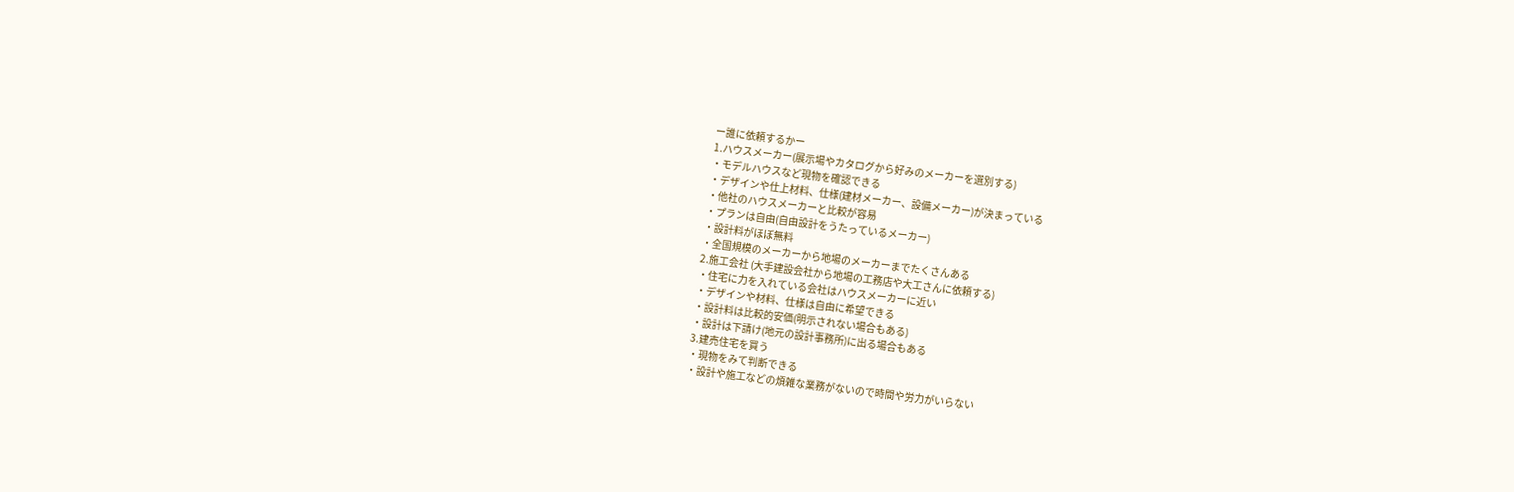ー誰に依頼するかー
1.ハウスメーカー(展示場やカタログから好みのメーカーを選別する)
・モデルハウスなど現物を確認できる
・デザインや仕上材料、仕様(建材メーカー、設備メーカー)が決まっている
・他社のハウスメーカーと比較が容易
・プランは自由(自由設計をうたっているメーカー)
・設計料がほぼ無料
・全国規模のメーカーから地場のメーカーまでたくさんある
2.施工会社 (大手建設会社から地場の工務店や大工さんに依頼する)
・住宅に力を入れている会社はハウスメーカーに近い
・デザインや材料、仕様は自由に希望できる
・設計料は比較的安価(明示されない場合もある)
・設計は下請け(地元の設計事務所)に出る場合もある
3.建売住宅を買う
・現物をみて判断できる
・設計や施工などの煩雑な業務がないので時間や労力がいらない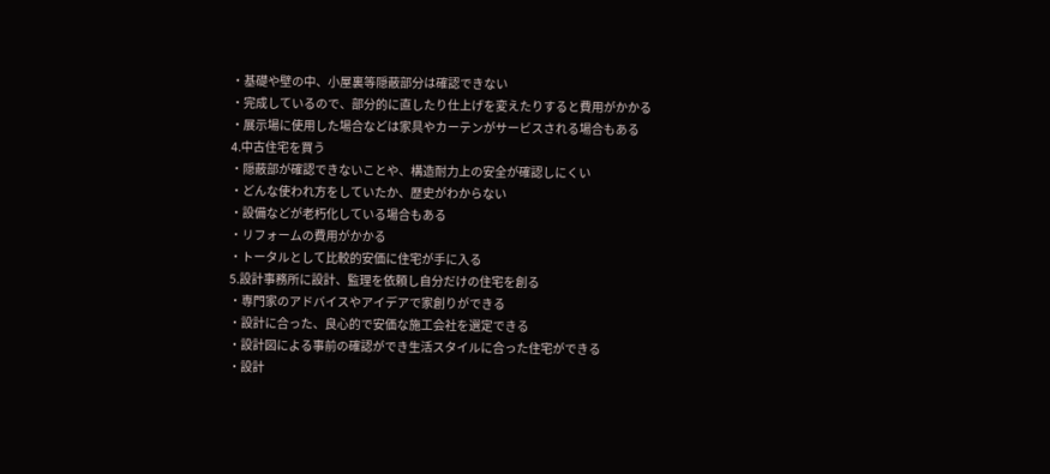・基礎や壁の中、小屋裏等隠蔽部分は確認できない
・完成しているので、部分的に直したり仕上げを変えたりすると費用がかかる
・展示場に使用した場合などは家具やカーテンがサービスされる場合もある
4.中古住宅を買う
・隠蔽部が確認できないことや、構造耐力上の安全が確認しにくい
・どんな使われ方をしていたか、歴史がわからない
・設備などが老朽化している場合もある
・リフォームの費用がかかる
・トータルとして比較的安価に住宅が手に入る
5.設計事務所に設計、監理を依頼し自分だけの住宅を創る
・専門家のアドバイスやアイデアで家創りができる
・設計に合った、良心的で安価な施工会社を選定できる
・設計図による事前の確認ができ生活スタイルに合った住宅ができる
・設計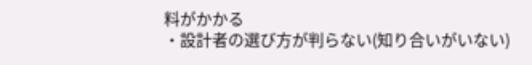料がかかる
・設計者の選び方が判らない(知り合いがいない)